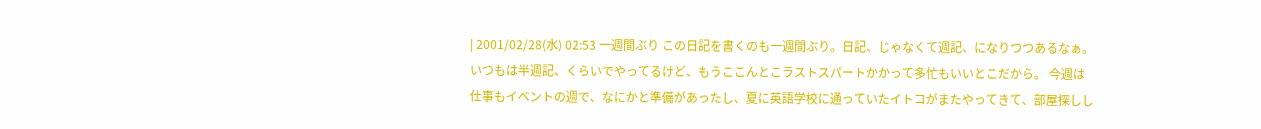| 2001/02/28(水) 02:53 一週間ぶり この日記を書くのも一週間ぶり。日記、じゃなくて週記、になりつつあるなぁ。いつもは半週記、くらいでやってるけど、もうここんとこラストスパートかかって多忙もいいとこだから。 今週は仕事もイベントの週で、なにかと準備があったし、夏に英語学校に通っていたイトコがまたやってきて、部屋探しし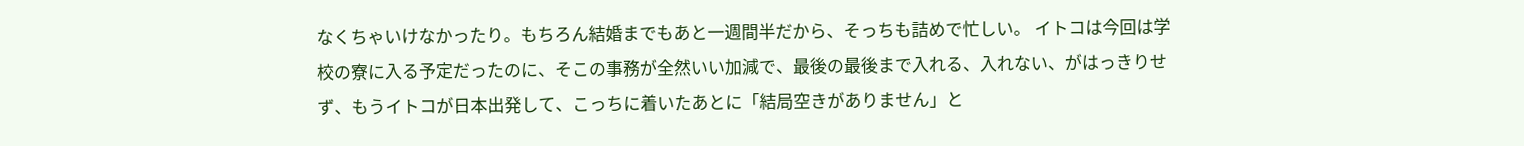なくちゃいけなかったり。もちろん結婚までもあと一週間半だから、そっちも詰めで忙しい。 イトコは今回は学校の寮に入る予定だったのに、そこの事務が全然いい加減で、最後の最後まで入れる、入れない、がはっきりせず、もうイトコが日本出発して、こっちに着いたあとに「結局空きがありません」と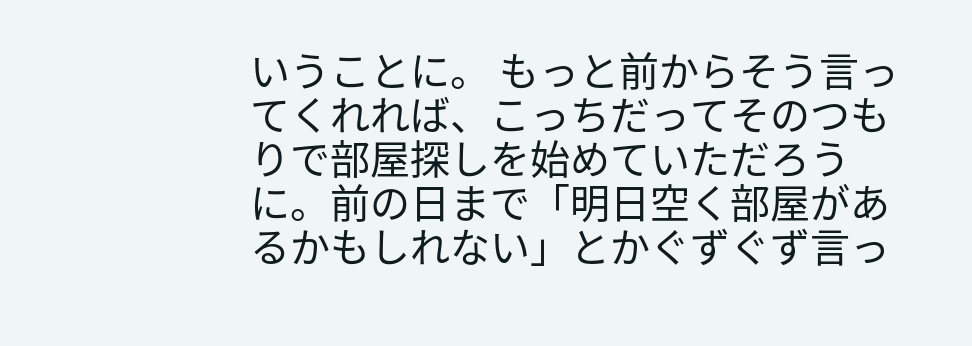いうことに。 もっと前からそう言ってくれれば、こっちだってそのつもりで部屋探しを始めていただろうに。前の日まで「明日空く部屋があるかもしれない」とかぐずぐず言っ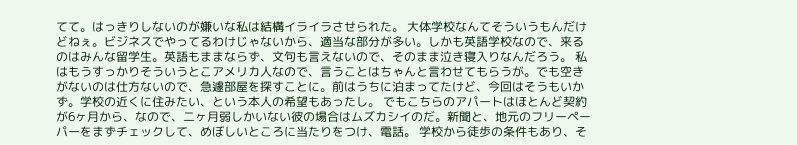てて。はっきりしないのが嫌いな私は結構イライラさせられた。 大体学校なんてそういうもんだけどねぇ。ビジネスでやってるわけじゃないから、適当な部分が多い。しかも英語学校なので、来るのはみんな留学生。英語もままならず、文句も言えないので、そのまま泣き寝入りなんだろう。 私はもうすっかりそういうとこアメリカ人なので、言うことはちゃんと言わせてもらうが。でも空きがないのは仕方ないので、急遽部屋を探すことに。前はうちに泊まってたけど、今回はそうもいかず。学校の近くに住みたい、という本人の希望もあったし。 でもこちらのアパートはほとんど契約が6ヶ月から、なので、二ヶ月弱しかいない彼の場合はムズカシイのだ。新聞と、地元のフリーペーパーをまずチェックして、めぼしいところに当たりをつけ、電話。 学校から徒歩の条件もあり、そ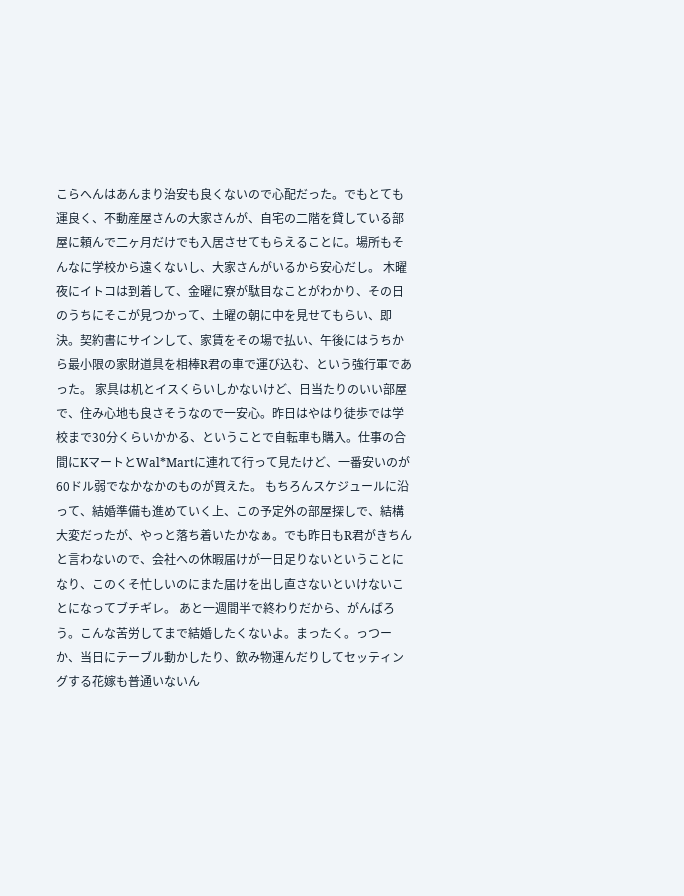こらへんはあんまり治安も良くないので心配だった。でもとても運良く、不動産屋さんの大家さんが、自宅の二階を貸している部屋に頼んで二ヶ月だけでも入居させてもらえることに。場所もそんなに学校から遠くないし、大家さんがいるから安心だし。 木曜夜にイトコは到着して、金曜に寮が駄目なことがわかり、その日のうちにそこが見つかって、土曜の朝に中を見せてもらい、即決。契約書にサインして、家賃をその場で払い、午後にはうちから最小限の家財道具を相棒R君の車で運び込む、という強行軍であった。 家具は机とイスくらいしかないけど、日当たりのいい部屋で、住み心地も良さそうなので一安心。昨日はやはり徒歩では学校まで30分くらいかかる、ということで自転車も購入。仕事の合間にKマートとWal*Martに連れて行って見たけど、一番安いのが60ドル弱でなかなかのものが買えた。 もちろんスケジュールに沿って、結婚準備も進めていく上、この予定外の部屋探しで、結構大変だったが、やっと落ち着いたかなぁ。でも昨日もR君がきちんと言わないので、会社への休暇届けが一日足りないということになり、このくそ忙しいのにまた届けを出し直さないといけないことになってブチギレ。 あと一週間半で終わりだから、がんばろう。こんな苦労してまで結婚したくないよ。まったく。っつーか、当日にテーブル動かしたり、飲み物運んだりしてセッティングする花嫁も普通いないん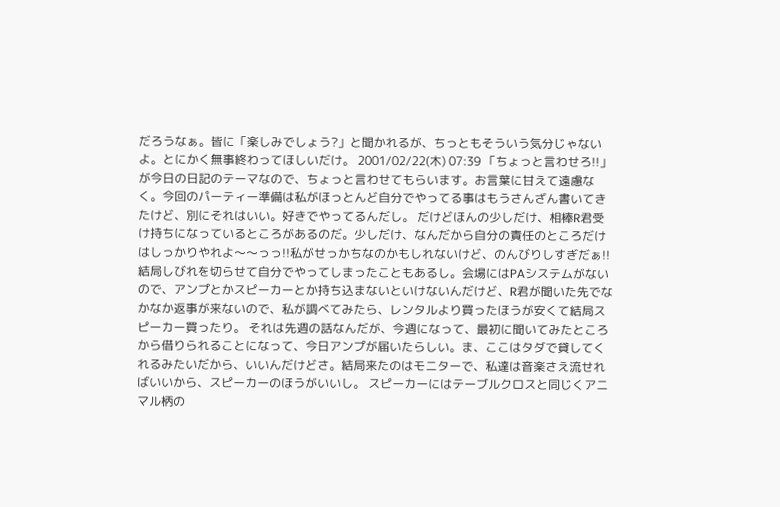だろうなぁ。皆に「楽しみでしょう?」と聞かれるが、ちっともそういう気分じゃないよ。とにかく無事終わってほしいだけ。 2001/02/22(木) 07:39 「ちょっと言わせろ!!」 が今日の日記のテーマなので、ちょっと言わせてもらいます。お言葉に甘えて遠慮なく。今回のパーティー準備は私がほっとんど自分でやってる事はもうさんざん書いてきたけど、別にそれはいい。好きでやってるんだし。 だけどほんの少しだけ、相棒R君受け持ちになっているところがあるのだ。少しだけ、なんだから自分の責任のところだけはしっかりやれよ〜〜っっ!!私がせっかちなのかもしれないけど、のんびりしすぎだぁ!! 結局しびれを切らせて自分でやってしまったこともあるし。会場にはPAシステムがないので、アンプとかスピーカーとか持ち込まないといけないんだけど、R君が聞いた先でなかなか返事が来ないので、私が調べてみたら、レンタルより買ったほうが安くて結局スピーカー買ったり。 それは先週の話なんだが、今週になって、最初に聞いてみたところから借りられることになって、今日アンプが届いたらしい。ま、ここはタダで貸してくれるみたいだから、いいんだけどさ。結局来たのはモニターで、私達は音楽さえ流せればいいから、スピーカーのほうがいいし。 スピーカーにはテーブルクロスと同じくアニマル柄の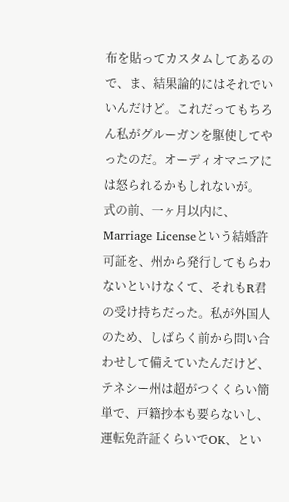布を貼ってカスタムしてあるので、ま、結果論的にはそれでいいんだけど。これだってもちろん私がグルーガンを駆使してやったのだ。オーディオマニアには怒られるかもしれないが。 式の前、一ヶ月以内に、Marriage Licenseという結婚許可証を、州から発行してもらわないといけなくて、それもR君の受け持ちだった。私が外国人のため、しばらく前から問い合わせして備えていたんだけど、テネシー州は超がつくくらい簡単で、戸籍抄本も要らないし、運転免許証くらいでOK、とい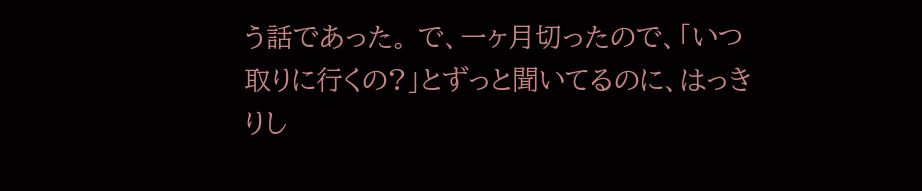う話であった。 で、一ヶ月切ったので、「いつ取りに行くの?」とずっと聞いてるのに、はっきりし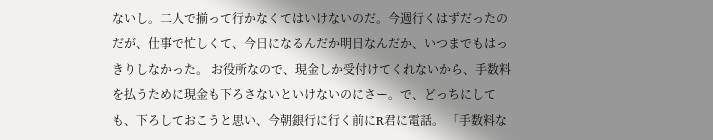ないし。二人で揃って行かなくてはいけないのだ。今週行くはずだったのだが、仕事で忙しくて、今日になるんだか明日なんだか、いつまでもはっきりしなかった。 お役所なので、現金しか受付けてくれないから、手数料を払うために現金も下ろさないといけないのにさー。で、どっちにしても、下ろしておこうと思い、今朝銀行に行く前にR君に電話。 「手数料な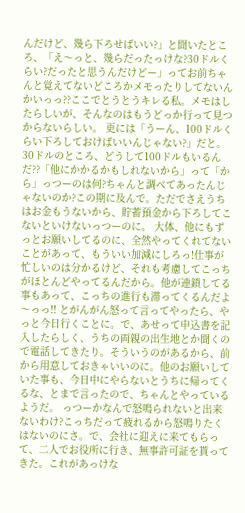んだけど、幾ら下ろせばいい?」と聞いたところ、「え〜っと、幾らだったっけな?30ドルくらい?だったと思うんだけどー」ってお前ちゃんと覚えてないどころかメモったりしてないんかいっっ??ここでとうとうキレる私。メモはしたらしいが、そんなのはもうどっか行って見つからないらしい。 更には「うーん、100ドルくらい下ろしておけばいいんじゃない?」だと。30ドルのところ、どうして100ドルもいるんだ??「他にかかるかもしれないから」って「から」っつーのは何?ちゃんと調べてあったんじゃないのか?この期に及んで。ただでさえうちはお金もうないから、貯蓄預金から下ろしてこないといけないっつーのに。 大体、他にもずっとお願いしてるのに、全然やってくれてないことがあって、もういい加減にしろっ!仕事が忙しいのは分かるけど、それも考慮してこっちがほとんどやってるんだから。他が連鎖してる事もあって、こっちの進行も滞ってくるんだよ〜っっ!! とがんがん怒って言ってやったら、やっと今日行くことに。で、あせって申込書を記入したらしく、うちの両親の出生地とか聞くので電話してきたり。そういうのがあるから、前から用意しておきゃいいのに。他のお願いしていた事も、今日中にやらないとうちに帰ってくるな、とまで言ったので、ちゃんとやっているようだ。 っつーかなんで怒鳴られないと出来ないわけ?こっちだって疲れるから怒鳴りたくはないのにさ。で、会社に迎えに来てもらって、二人でお役所に行き、無事許可証を貰ってきた。これがあっけな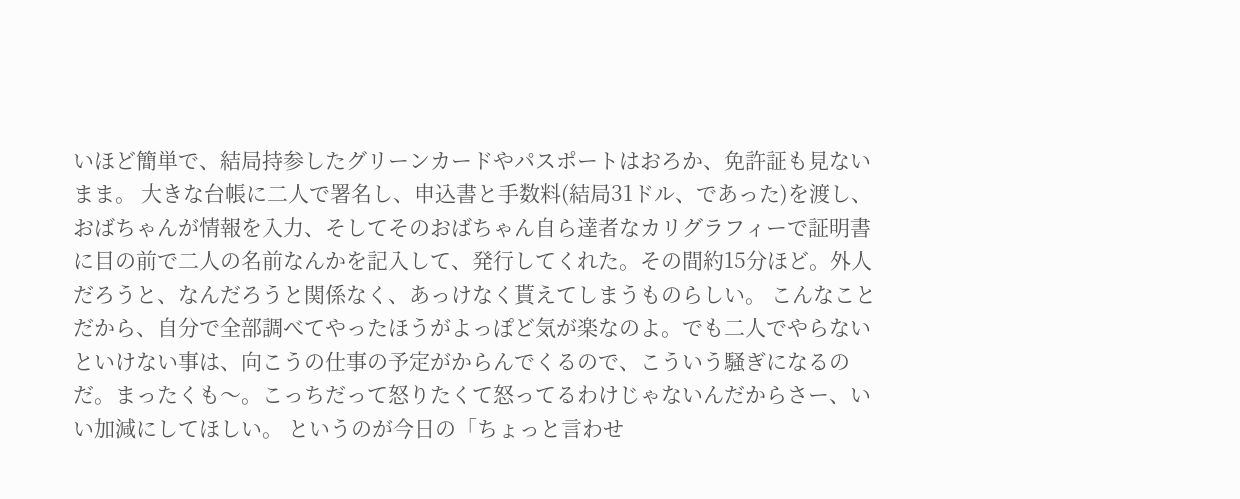いほど簡単で、結局持参したグリーンカードやパスポートはおろか、免許証も見ないまま。 大きな台帳に二人で署名し、申込書と手数料(結局31ドル、であった)を渡し、おばちゃんが情報を入力、そしてそのおばちゃん自ら達者なカリグラフィーで証明書に目の前で二人の名前なんかを記入して、発行してくれた。その間約15分ほど。外人だろうと、なんだろうと関係なく、あっけなく貰えてしまうものらしい。 こんなことだから、自分で全部調べてやったほうがよっぽど気が楽なのよ。でも二人でやらないといけない事は、向こうの仕事の予定がからんでくるので、こういう騒ぎになるのだ。まったくも〜。こっちだって怒りたくて怒ってるわけじゃないんだからさー、いい加減にしてほしい。 というのが今日の「ちょっと言わせ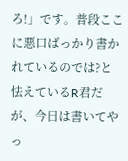ろ!」です。普段ここに悪口ばっかり書かれているのでは?と怯えているR君だが、今日は書いてやっ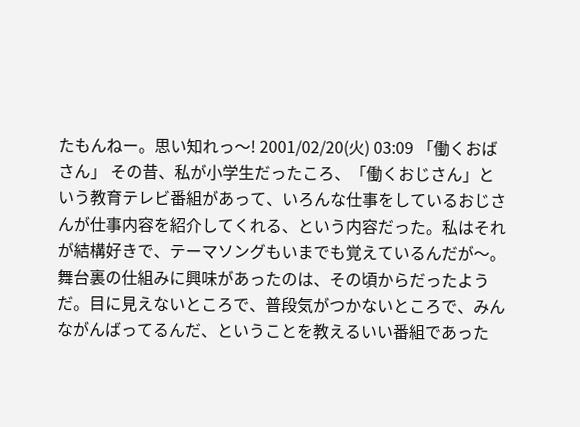たもんねー。思い知れっ〜! 2001/02/20(火) 03:09 「働くおばさん」 その昔、私が小学生だったころ、「働くおじさん」という教育テレビ番組があって、いろんな仕事をしているおじさんが仕事内容を紹介してくれる、という内容だった。私はそれが結構好きで、テーマソングもいまでも覚えているんだが〜。舞台裏の仕組みに興味があったのは、その頃からだったようだ。目に見えないところで、普段気がつかないところで、みんながんばってるんだ、ということを教えるいい番組であった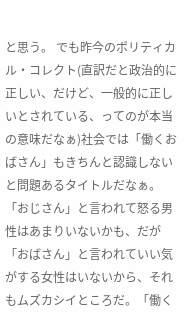と思う。 でも昨今のポリティカル・コレクト(直訳だと政治的に正しい、だけど、一般的に正しいとされている、ってのが本当の意味だなぁ)社会では「働くおばさん」もきちんと認識しないと問題あるタイトルだなぁ。「おじさん」と言われて怒る男性はあまりいないかも、だが「おばさん」と言われていい気がする女性はいないから、それもムズカシイところだ。「働く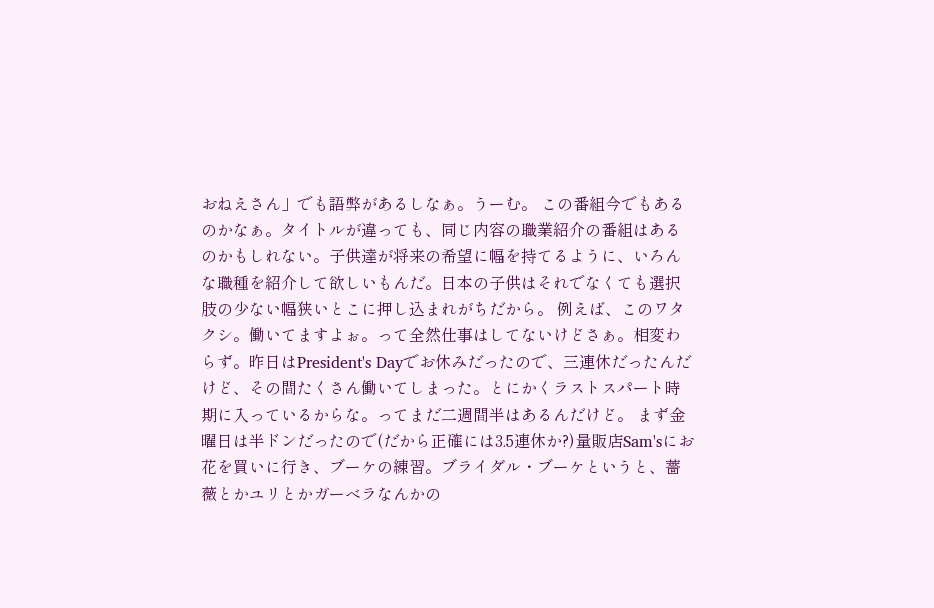おねえさん」でも語弊があるしなぁ。うーむ。 この番組今でもあるのかなぁ。タイトルが違っても、同じ内容の職業紹介の番組はあるのかもしれない。子供達が将来の希望に幅を持てるように、いろんな職種を紹介して欲しいもんだ。日本の子供はそれでなくても選択肢の少ない幅狭いとこに押し込まれがちだから。 例えば、このワタクシ。働いてますよぉ。って全然仕事はしてないけどさぁ。相変わらず。昨日はPresident's Dayでお休みだったので、三連休だったんだけど、その間たくさん働いてしまった。とにかくラストスパート時期に入っているからな。ってまだ二週間半はあるんだけど。 まず金曜日は半ドンだったので(だから正確には3.5連休か?)量販店Sam'sにお花を買いに行き、ブーケの練習。ブライダル・ブーケというと、薔薇とかユリとかガーべラなんかの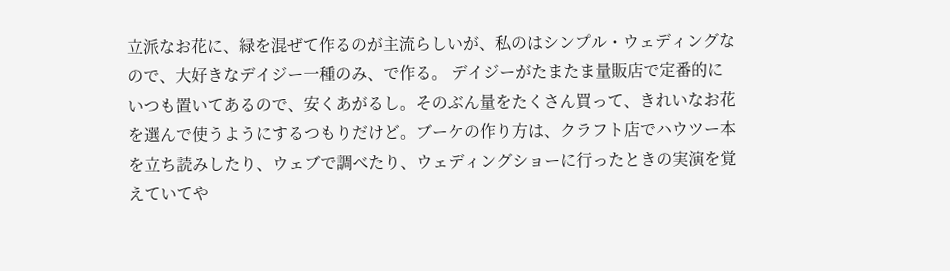立派なお花に、緑を混ぜて作るのが主流らしいが、私のはシンプル・ウェディングなので、大好きなデイジー一種のみ、で作る。 デイジーがたまたま量販店で定番的にいつも置いてあるので、安くあがるし。そのぶん量をたくさん買って、きれいなお花を選んで使うようにするつもりだけど。ブーケの作り方は、クラフト店でハウツー本を立ち読みしたり、ウェブで調べたり、ウェディングショーに行ったときの実演を覚えていてや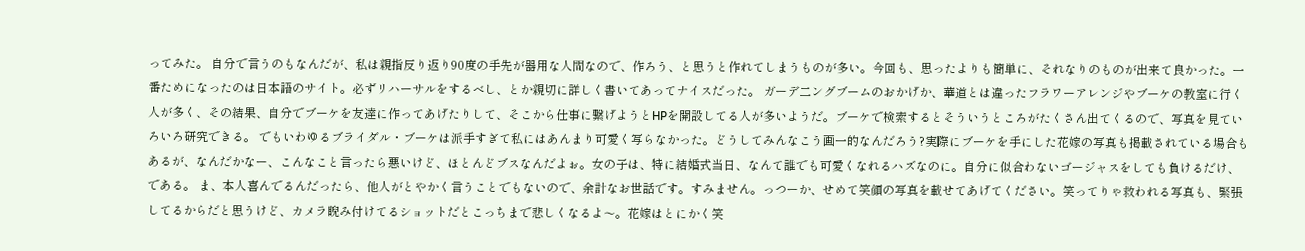ってみた。 自分で言うのもなんだが、私は親指反り返り90度の手先が器用な人間なので、作ろう、と思うと作れてしまうものが多い。今回も、思ったよりも簡単に、それなりのものが出来て良かった。一番ためになったのは日本語のサイト。必ずリハーサルをするべし、とか親切に詳しく書いてあってナイスだった。 ガーデ二ングブームのおかげか、華道とは違ったフラワーアレンジやブーケの教室に行く人が多く、その結果、自分でブーケを友達に作ってあげたりして、そこから仕事に繋げようとHPを開設してる人が多いようだ。ブーケで検索するとそういうところがたくさん出てくるので、写真を見ていろいろ研究できる。 でもいわゆるブライダル・ブーケは派手すぎて私にはあんまり可愛く写らなかった。どうしてみんなこう画一的なんだろう?実際にブーケを手にした花嫁の写真も掲載されている場合もあるが、なんだかなー、こんなこと言ったら悪いけど、ほとんどブスなんだよぉ。女の子は、特に結婚式当日、なんて誰でも可愛くなれるハズなのに。自分に似合わないゴージャスをしても負けるだけ、である。 ま、本人喜んでるんだったら、他人がとやかく言うことでもないので、余計なお世話です。すみません。っつーか、せめて笑顔の写真を載せてあげてください。笑ってりゃ救われる写真も、緊張してるからだと思うけど、カメラ睨み付けてるショットだとこっちまで悲しくなるよ〜。花嫁はとにかく笑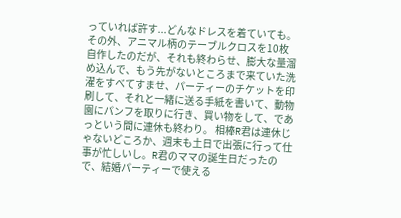っていれば許す...どんなドレスを着ていても。 その外、アニマル柄のテーブルクロスを10枚自作したのだが、それも終わらせ、膨大な量溜め込んで、もう先がないところまで来ていた洗濯をすべてすませ、パーティーのチケットを印刷して、それと一緒に送る手紙を書いて、動物園にパンフを取りに行き、買い物をして、であっという間に連休も終わり。 相棒R君は連休じゃないどころか、週末も土日で出張に行って仕事が忙しいし。R君のママの誕生日だったので、結婚パーティーで使える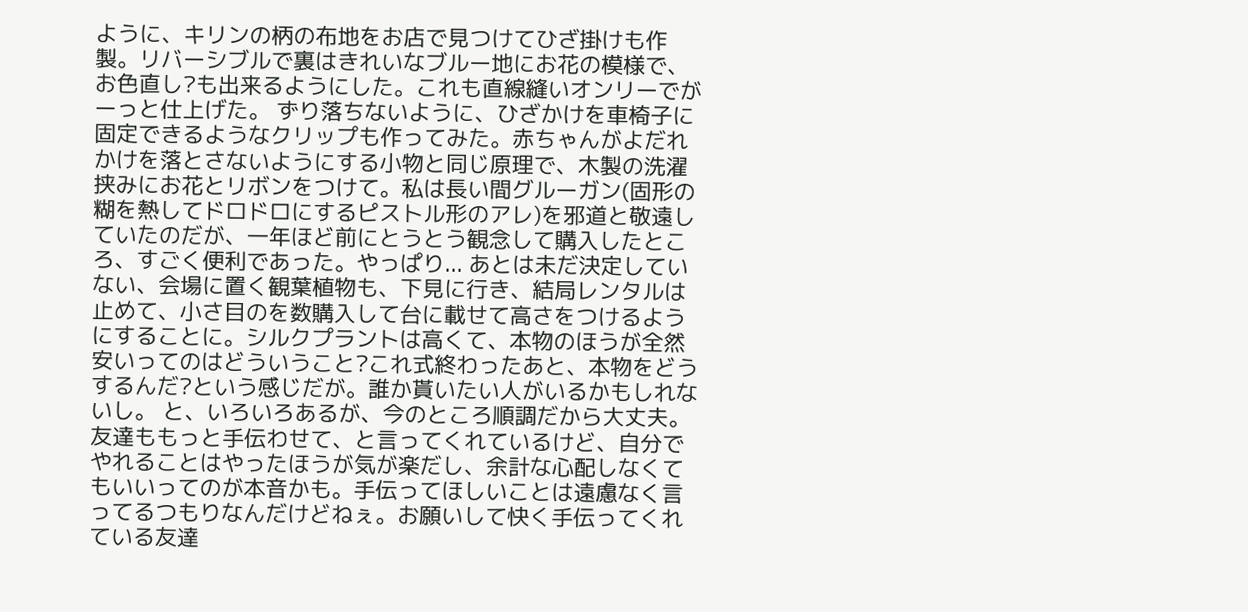ように、キリンの柄の布地をお店で見つけてひざ掛けも作製。リバーシブルで裏はきれいなブルー地にお花の模様で、お色直し?も出来るようにした。これも直線縫いオンリーでがーっと仕上げた。 ずり落ちないように、ひざかけを車椅子に固定できるようなクリップも作ってみた。赤ちゃんがよだれかけを落とさないようにする小物と同じ原理で、木製の洗濯挟みにお花とリボンをつけて。私は長い間グルーガン(固形の糊を熱してドロドロにするピストル形のアレ)を邪道と敬遠していたのだが、一年ほど前にとうとう観念して購入したところ、すごく便利であった。やっぱり... あとは未だ決定していない、会場に置く観葉植物も、下見に行き、結局レンタルは止めて、小さ目のを数購入して台に載せて高さをつけるようにすることに。シルクプラントは高くて、本物のほうが全然安いってのはどういうこと?これ式終わったあと、本物をどうするんだ?という感じだが。誰か貰いたい人がいるかもしれないし。 と、いろいろあるが、今のところ順調だから大丈夫。友達ももっと手伝わせて、と言ってくれているけど、自分でやれることはやったほうが気が楽だし、余計な心配しなくてもいいってのが本音かも。手伝ってほしいことは遠慮なく言ってるつもりなんだけどねぇ。お願いして快く手伝ってくれている友達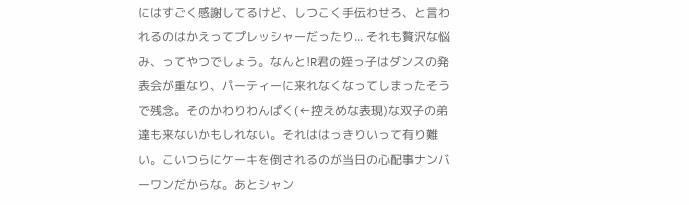にはすごく感謝してるけど、しつこく手伝わせろ、と言われるのはかえってプレッシャーだったり... それも贅沢な悩み、ってやつでしょう。なんと!R君の姪っ子はダンスの発表会が重なり、パーティーに来れなくなってしまったそうで残念。そのかわりわんぱく(←控えめな表現)な双子の弟達も来ないかもしれない。それははっきりいって有り難い。こいつらにケーキを倒されるのが当日の心配事ナンバーワンだからな。あとシャン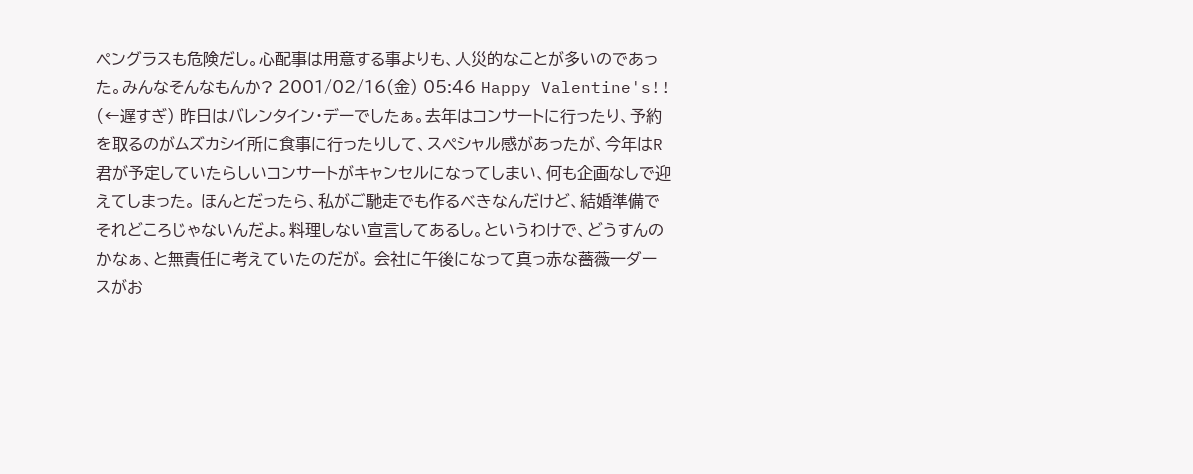ペングラスも危険だし。心配事は用意する事よりも、人災的なことが多いのであった。みんなそんなもんか? 2001/02/16(金) 05:46 Happy Valentine's!! (←遅すぎ) 昨日はバレンタイン・デーでしたぁ。去年はコンサートに行ったり、予約を取るのがムズカシイ所に食事に行ったりして、スペシャル感があったが、今年はR君が予定していたらしいコンサートがキャンセルになってしまい、何も企画なしで迎えてしまった。 ほんとだったら、私がご馳走でも作るべきなんだけど、結婚準備でそれどころじゃないんだよ。料理しない宣言してあるし。というわけで、どうすんのかなぁ、と無責任に考えていたのだが。 会社に午後になって真っ赤な薔薇一ダースがお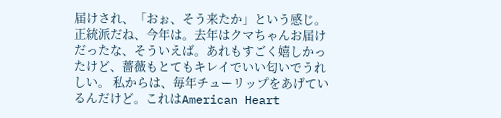届けされ、「おぉ、そう来たか」という感じ。正統派だね、今年は。去年はクマちゃんお届けだったな、そういえば。あれもすごく嬉しかったけど、薔薇もとてもキレイでいい匂いでうれしい。 私からは、毎年チューリップをあげているんだけど。これはAmerican Heart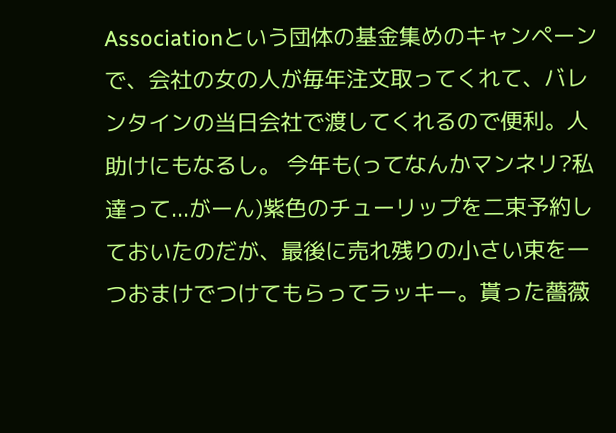Associationという団体の基金集めのキャンペーンで、会社の女の人が毎年注文取ってくれて、バレンタインの当日会社で渡してくれるので便利。人助けにもなるし。 今年も(ってなんかマンネリ?私達って...がーん)紫色のチューリップを二束予約しておいたのだが、最後に売れ残りの小さい束を一つおまけでつけてもらってラッキー。貰った薔薇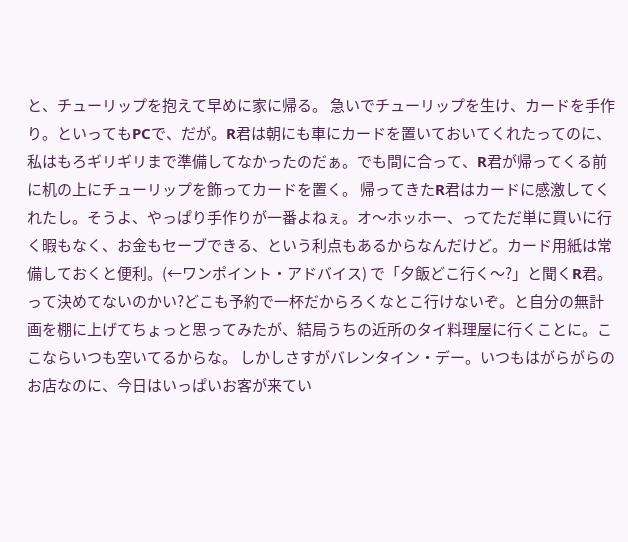と、チューリップを抱えて早めに家に帰る。 急いでチューリップを生け、カードを手作り。といってもPCで、だが。R君は朝にも車にカードを置いておいてくれたってのに、私はもろギリギリまで準備してなかったのだぁ。でも間に合って、R君が帰ってくる前に机の上にチューリップを飾ってカードを置く。 帰ってきたR君はカードに感激してくれたし。そうよ、やっぱり手作りが一番よねぇ。オ〜ホッホー、ってただ単に買いに行く暇もなく、お金もセーブできる、という利点もあるからなんだけど。カード用紙は常備しておくと便利。(←ワンポイント・アドバイス) で「夕飯どこ行く〜?」と聞くR君。って決めてないのかい?どこも予約で一杯だからろくなとこ行けないぞ。と自分の無計画を棚に上げてちょっと思ってみたが、結局うちの近所のタイ料理屋に行くことに。ここならいつも空いてるからな。 しかしさすがバレンタイン・デー。いつもはがらがらのお店なのに、今日はいっぱいお客が来てい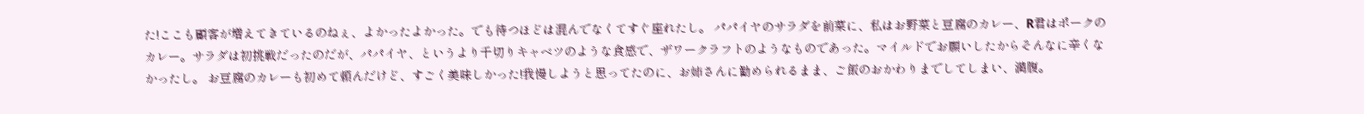た!ここも顧客が増えてきているのねぇ、よかったよかった。でも待つほどは混んでなくてすぐ座れたし。 パパイヤのサラダを前菜に、私はお野菜と豆腐のカレー、R君はポークのカレー。サラダは初挑戦だったのだが、パパイヤ、というより千切りキャベツのような食感で、ザワークラフトのようなものであった。マイルドでお願いしたからそんなに辛くなかったし。 お豆腐のカレーも初めて頼んだけど、すごく美味しかった!我慢しようと思ってたのに、お姉さんに勧められるまま、ご飯のおかわりまでしてしまい、満腹。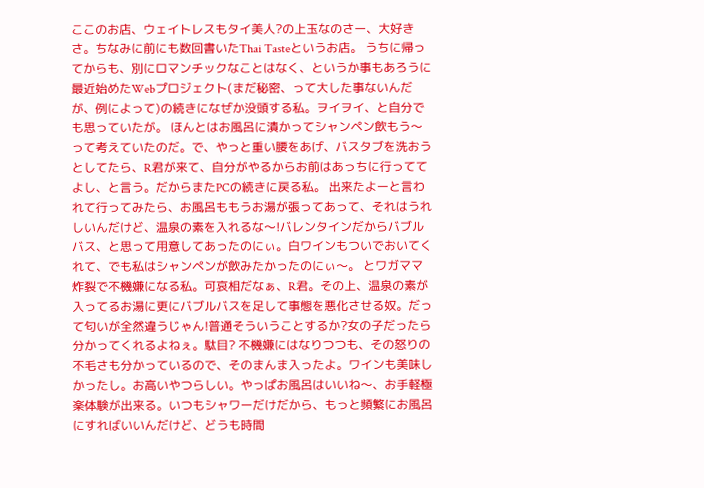ここのお店、ウェイトレスもタイ美人?の上玉なのさー、大好きさ。ちなみに前にも数回書いたThai Tasteというお店。 うちに帰ってからも、別にロマンチックなことはなく、というか事もあろうに最近始めたWebプロジェクト(まだ秘密、って大した事ないんだが、例によって)の続きになぜか没頭する私。ヲイヲイ、と自分でも思っていたが。 ほんとはお風呂に漬かってシャンペン飲もう〜って考えていたのだ。で、やっと重い腰をあげ、バスタブを洗おうとしてたら、R君が来て、自分がやるからお前はあっちに行っててよし、と言う。だからまたPCの続きに戻る私。 出来たよーと言われて行ってみたら、お風呂ももうお湯が張ってあって、それはうれしいんだけど、温泉の素を入れるな〜!バレンタインだからバブルバス、と思って用意してあったのにぃ。白ワインもついでおいてくれて、でも私はシャンペンが飲みたかったのにぃ〜。 とワガママ炸裂で不機嫌になる私。可哀相だなぁ、R君。その上、温泉の素が入ってるお湯に更にバブルバスを足して事態を悪化させる奴。だって匂いが全然違うじゃん!普通そういうことするか?女の子だったら分かってくれるよねぇ。駄目? 不機嫌にはなりつつも、その怒りの不毛さも分かっているので、そのまんま入ったよ。ワインも美味しかったし。お高いやつらしい。やっぱお風呂はいいね〜、お手軽極楽体験が出来る。いつもシャワーだけだから、もっと頻繁にお風呂にすればいいんだけど、どうも時間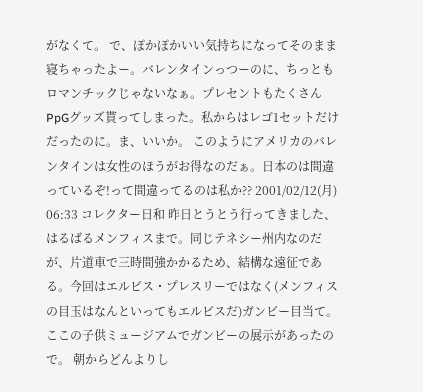がなくて。 で、ぽかぽかいい気持ちになってそのまま寝ちゃったよー。バレンタインっつーのに、ちっともロマンチックじゃないなぁ。プレセントもたくさんPpGグッズ貰ってしまった。私からはレゴ1セットだけだったのに。ま、いいか。 このようにアメリカのバレンタインは女性のほうがお得なのだぁ。日本のは間違っているぞ!って間違ってるのは私か?? 2001/02/12(月) 06:33 コレクター日和 昨日とうとう行ってきました、はるばるメンフィスまで。同じテネシー州内なのだが、片道車で三時間強かかるため、結構な遠征である。今回はエルビス・プレスリーではなく(メンフィスの目玉はなんといってもエルビスだ)ガンビー目当て。ここの子供ミュージアムでガンビーの展示があったので。 朝からどんよりし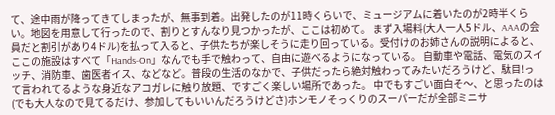て、途中雨が降ってきてしまったが、無事到着。出発したのが11時くらいで、ミュージアムに着いたのが2時半くらい。地図を用意して行ったので、割りとすんなり見つかったが、ここは初めて。 まず入場料(大人一人5ドル、AAAの会員だと割引があり4ドル)を払って入ると、子供たちが楽しそうに走り回っている。受付けのお姉さんの説明によると、ここの施設はすべて「Hands-On」なんでも手で触わって、自由に遊べるようになっている。 自動車や電話、電気のスイッチ、消防車、歯医者イス、などなど。普段の生活のなかで、子供だったら絶対触わってみたいだろうけど、駄目!って言われてるような身近なアコガレに触り放題、ですごく楽しい場所であった。 中でもすごい面白そ〜、と思ったのは(でも大人なので見てるだけ、参加してもいいんだろうけどさ)ホンモノそっくりのスーパーだが全部ミニサ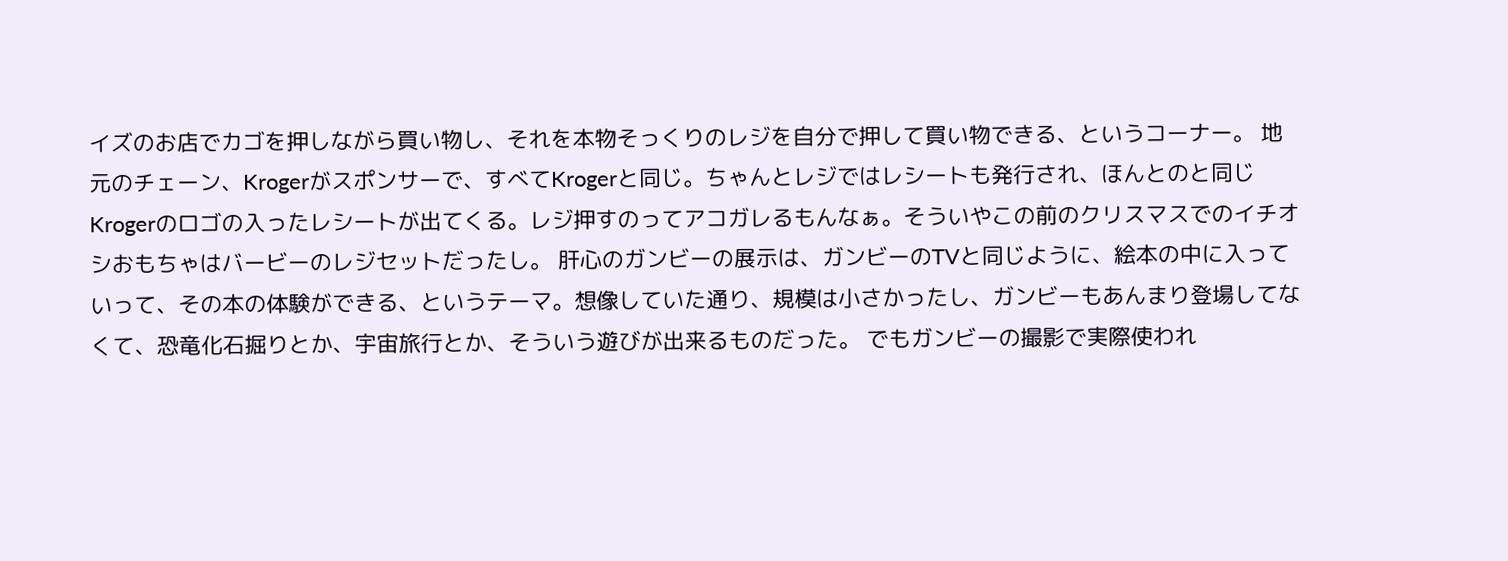イズのお店でカゴを押しながら買い物し、それを本物そっくりのレジを自分で押して買い物できる、というコーナー。 地元のチェーン、Krogerがスポンサーで、すべてKrogerと同じ。ちゃんとレジではレシートも発行され、ほんとのと同じKrogerのロゴの入ったレシートが出てくる。レジ押すのってアコガレるもんなぁ。そういやこの前のクリスマスでのイチオシおもちゃはバービーのレジセットだったし。 肝心のガンビーの展示は、ガンビーのTVと同じように、絵本の中に入っていって、その本の体験ができる、というテーマ。想像していた通り、規模は小さかったし、ガンビーもあんまり登場してなくて、恐竜化石掘りとか、宇宙旅行とか、そういう遊びが出来るものだった。 でもガンビーの撮影で実際使われ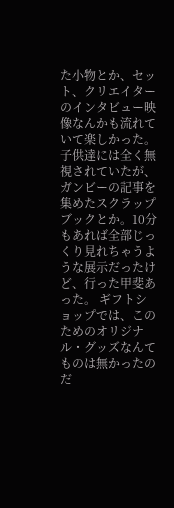た小物とか、セット、クリエイターのインタビュー映像なんかも流れていて楽しかった。子供達には全く無視されていたが、ガンビーの記事を集めたスクラップブックとか。10分もあれば全部じっくり見れちゃうような展示だったけど、行った甲斐あった。 ギフトショップでは、このためのオリジナル・グッズなんてものは無かったのだ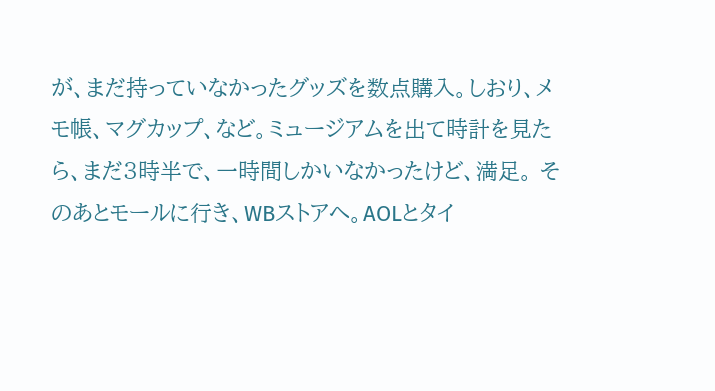が、まだ持っていなかったグッズを数点購入。しおり、メモ帳、マグカップ、など。ミュージアムを出て時計を見たら、まだ3時半で、一時間しかいなかったけど、満足。 そのあとモールに行き、WBストアへ。AOLとタイ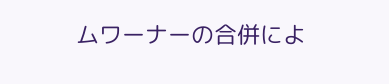ムワーナーの合併によ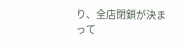り、全店閉鎖が決まって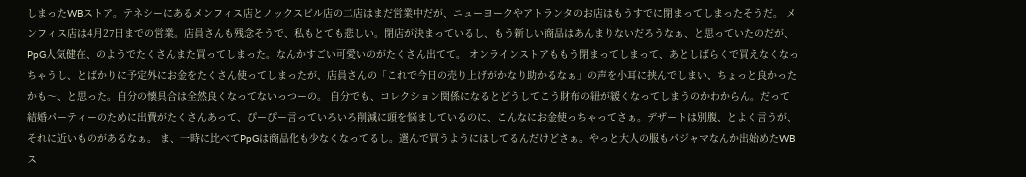しまったWBストア。テネシーにあるメンフィス店とノックスビル店の二店はまだ営業中だが、ニューヨークやアトランタのお店はもうすでに閉まってしまったそうだ。 メンフィス店は4月27日までの営業。店員さんも残念そうで、私もとても悲しい。閉店が決まっているし、もう新しい商品はあんまりないだろうなぁ、と思っていたのだが、PpG人気健在、のようでたくさんまた買ってしまった。なんかすごい可愛いのがたくさん出てて。 オンラインストアももう閉まってしまって、あとしばらくで買えなくなっちゃうし、とばかりに予定外にお金をたくさん使ってしまったが、店員さんの「これで今日の売り上げがかなり助かるなぁ」の声を小耳に挟んでしまい、ちょっと良かったかも〜、と思った。自分の懐具合は全然良くなってないっつーの。 自分でも、コレクション関係になるとどうしてこう財布の紐が緩くなってしまうのかわからん。だって結婚パーティーのために出費がたくさんあって、ぴーぴー言っていろいろ削減に頭を悩ましているのに、こんなにお金使っちゃってさぁ。デザートは別腹、とよく言うが、それに近いものがあるなぁ。 ま、一時に比べてPpGは商品化も少なくなってるし。選んで買うようにはしてるんだけどさぁ。やっと大人の服もパジャマなんか出始めたWBス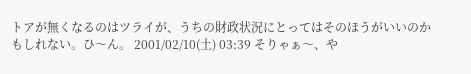トアが無くなるのはツライが、うちの財政状況にとってはそのほうがいいのかもしれない。ひ〜ん。 2001/02/10(土) 03:39 そりゃぁ〜、や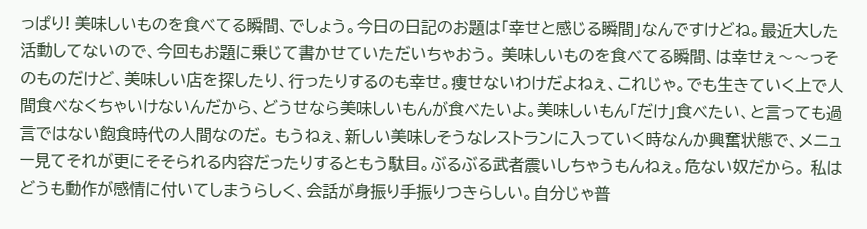っぱり! 美味しいものを食べてる瞬間、でしょう。今日の日記のお題は「幸せと感じる瞬間」なんですけどね。最近大した活動してないので、今回もお題に乗じて書かせていただいちゃおう。 美味しいものを食べてる瞬間、は幸せぇ〜〜っそのものだけど、美味しい店を探したり、行ったりするのも幸せ。痩せないわけだよねぇ、これじゃ。でも生きていく上で人間食べなくちゃいけないんだから、どうせなら美味しいもんが食べたいよ。美味しいもん「だけ」食べたい、と言っても過言ではない飽食時代の人間なのだ。 もうねぇ、新しい美味しそうなレストランに入っていく時なんか興奮状態で、メニュー見てそれが更にそそられる内容だったりするともう駄目。ぶるぶる武者震いしちゃうもんねぇ。危ない奴だから。 私はどうも動作が感情に付いてしまうらしく、会話が身振り手振りつきらしい。自分じゃ普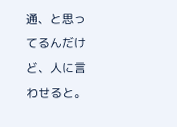通、と思ってるんだけど、人に言わせると。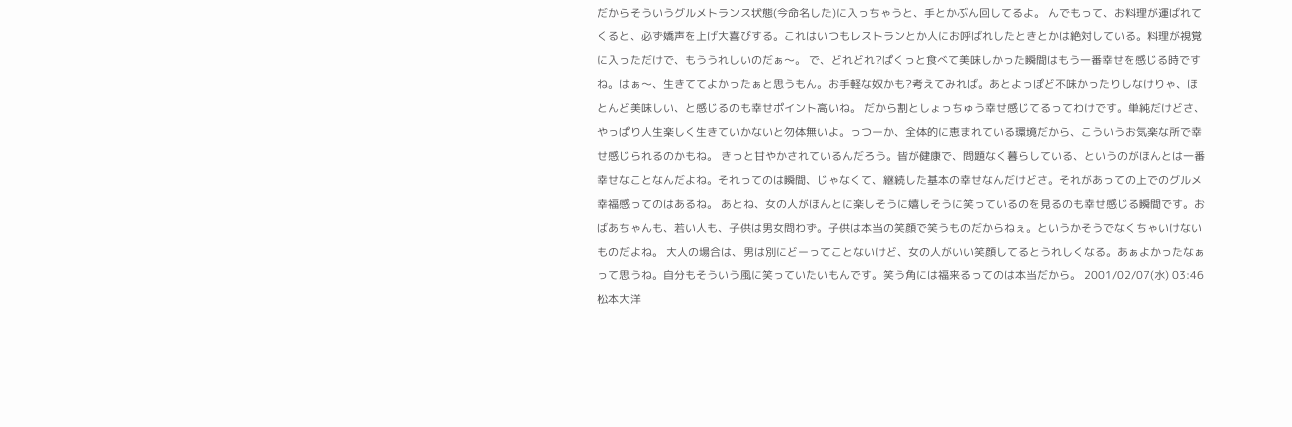だからそういうグルメトランス状態(今命名した)に入っちゃうと、手とかぶん回してるよ。 んでもって、お料理が運ばれてくると、必ず嬌声を上げ大喜びする。これはいつもレストランとか人にお呼ばれしたときとかは絶対している。料理が視覚に入っただけで、もううれしいのだぁ〜。 で、どれどれ?ぱくっと食べて美味しかった瞬間はもう一番幸せを感じる時ですね。はぁ〜、生きててよかったぁと思うもん。お手軽な奴かも?考えてみれば。あとよっぽど不味かったりしなけりゃ、ほとんど美味しい、と感じるのも幸せポイント高いね。 だから割としょっちゅう幸せ感じてるってわけです。単純だけどさ、やっぱり人生楽しく生きていかないと勿体無いよ。っつーか、全体的に恵まれている環境だから、こういうお気楽な所で幸せ感じられるのかもね。 きっと甘やかされているんだろう。皆が健康で、問題なく暮らしている、というのがほんとは一番幸せなことなんだよね。それってのは瞬間、じゃなくて、継続した基本の幸せなんだけどさ。それがあっての上でのグルメ幸福感ってのはあるね。 あとね、女の人がほんとに楽しそうに嬉しそうに笑っているのを見るのも幸せ感じる瞬間です。おばあちゃんも、若い人も、子供は男女問わず。子供は本当の笑顔で笑うものだからねぇ。というかそうでなくちゃいけないものだよね。 大人の場合は、男は別にどーってことないけど、女の人がいい笑顔してるとうれしくなる。あぁよかったなぁって思うね。自分もそういう風に笑っていたいもんです。笑う角には福来るってのは本当だから。 2001/02/07(水) 03:46 松本大洋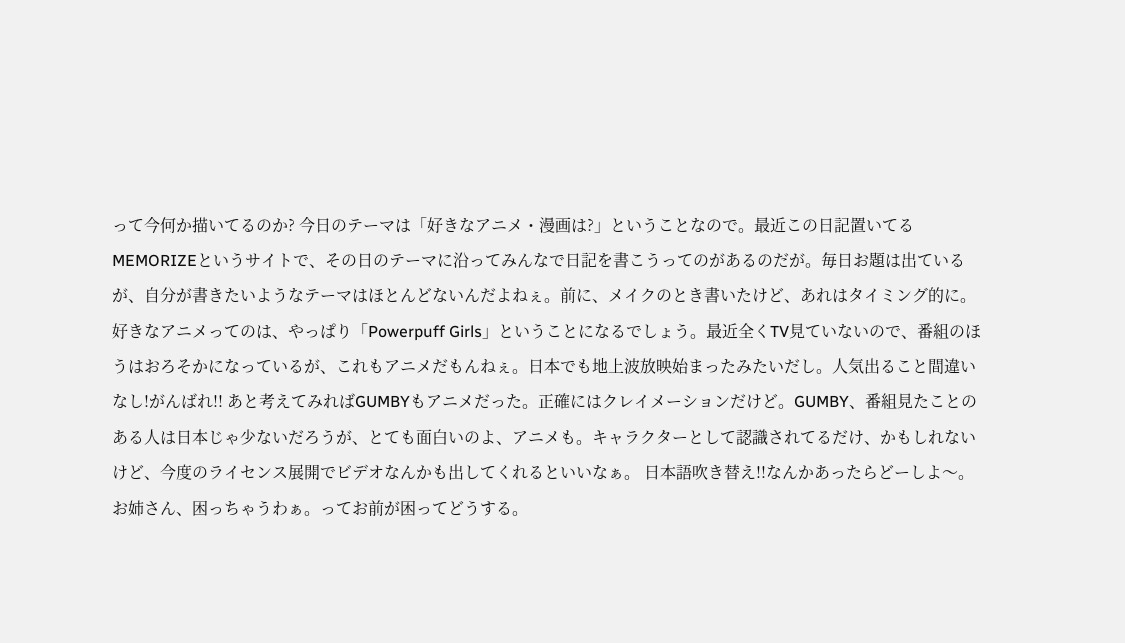って今何か描いてるのか? 今日のテーマは「好きなアニメ・漫画は?」ということなので。最近この日記置いてるMEMORIZEというサイトで、その日のテーマに沿ってみんなで日記を書こうってのがあるのだが。毎日お題は出ているが、自分が書きたいようなテーマはほとんどないんだよねぇ。前に、メイクのとき書いたけど、あれはタイミング的に。 好きなアニメってのは、やっぱり「Powerpuff Girls」ということになるでしょう。最近全くTV見ていないので、番組のほうはおろそかになっているが、これもアニメだもんねぇ。日本でも地上波放映始まったみたいだし。人気出ること間違いなし!がんばれ!! あと考えてみればGUMBYもアニメだった。正確にはクレイメーションだけど。GUMBY、番組見たことのある人は日本じゃ少ないだろうが、とても面白いのよ、アニメも。キャラクターとして認識されてるだけ、かもしれないけど、今度のライセンス展開でビデオなんかも出してくれるといいなぁ。 日本語吹き替え!!なんかあったらどーしよ〜。お姉さん、困っちゃうわぁ。ってお前が困ってどうする。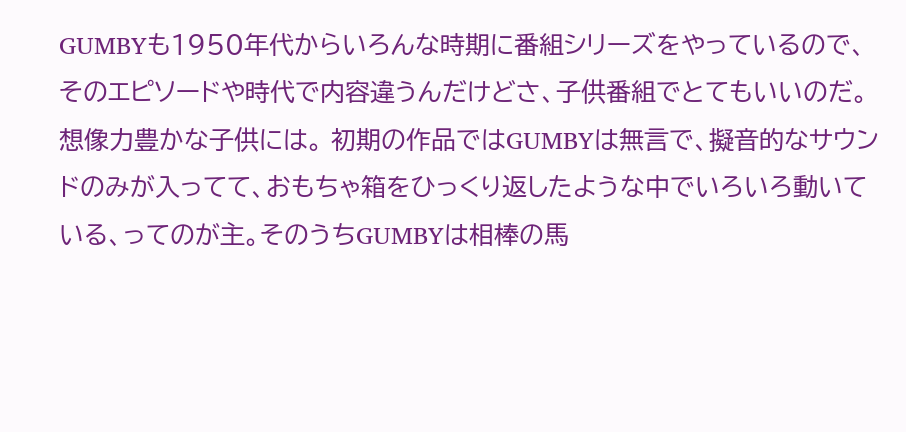GUMBYも1950年代からいろんな時期に番組シリーズをやっているので、そのエピソードや時代で内容違うんだけどさ、子供番組でとてもいいのだ。想像力豊かな子供には。 初期の作品ではGUMBYは無言で、擬音的なサウンドのみが入ってて、おもちゃ箱をひっくり返したような中でいろいろ動いている、ってのが主。そのうちGUMBYは相棒の馬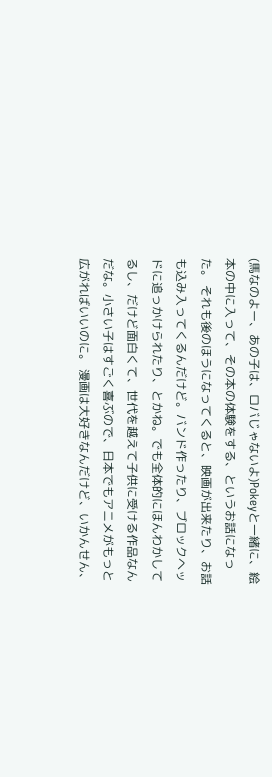(馬なのよー、あの子は、ロバじゃないよ)Pokeyと一緒に、絵本の中に入って、その本の体験をする、というお話になった。 それも後のほうになってくると、映画が出来たり、お話も込み入ってくるんだけど。バンド作ったり、ブロックヘッドに追っかけられたり、とかね。でも全体的にほんわかしてるし、だけど面白くて、世代を越えて子供に受ける作品なんだな。小さい子はすごく喜ぶので、日本でもアニメがもっと広がればいいのに。 漫画は大好きなんだけど、いかんせん、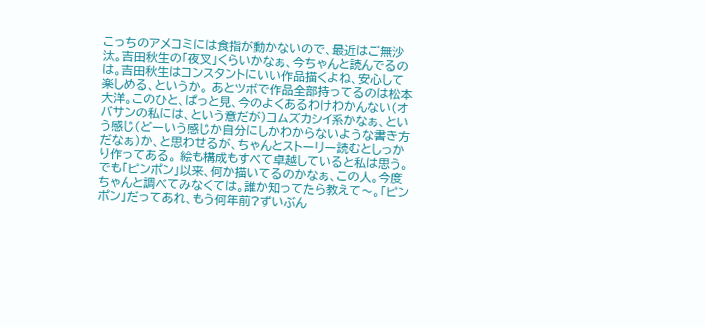こっちのアメコミには食指が動かないので、最近はご無沙汰。吉田秋生の「夜叉」くらいかなぁ、今ちゃんと読んでるのは。吉田秋生はコンスタントにいい作品描くよね、安心して楽しめる、というか。 あとツボで作品全部持ってるのは松本大洋。このひと、ぱっと見、今のよくあるわけわかんない(オバサンの私には、という意だが)コムズカシイ系かなぁ、という感じ(どーいう感じか自分にしかわからないような書き方だなぁ)か、と思わせるが、ちゃんとストーリー読むとしっかり作ってある。 絵も構成もすべて卓越していると私は思う。でも「ピンポン」以来、何か描いてるのかなぁ、この人。今度ちゃんと調べてみなくては。誰か知ってたら教えて〜。「ピンポン」だってあれ、もう何年前?ずいぶん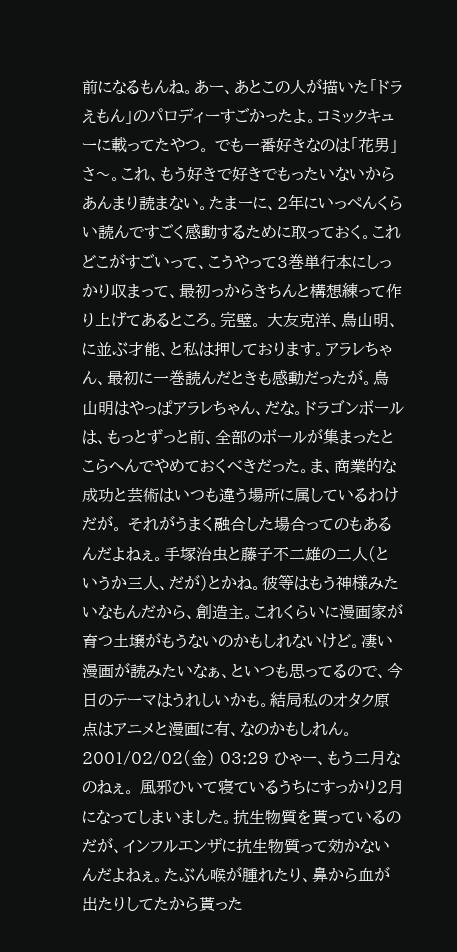前になるもんね。あー、あとこの人が描いた「ドラえもん」のパロディーすごかったよ。コミックキューに載ってたやつ。 でも一番好きなのは「花男」さ〜。これ、もう好きで好きでもったいないからあんまり読まない。たまーに、2年にいっぺんくらい読んですごく感動するために取っておく。これどこがすごいって、こうやって3巻単行本にしっかり収まって、最初っからきちんと構想練って作り上げてあるところ。完璧。 大友克洋、鳥山明、に並ぶ才能、と私は押しております。アラレちゃん、最初に一巻読んだときも感動だったが。鳥山明はやっぱアラレちゃん、だな。ドラゴンボールは、もっとずっと前、全部のボールが集まったとこらへんでやめておくべきだった。ま、商業的な成功と芸術はいつも違う場所に属しているわけだが。 それがうまく融合した場合ってのもあるんだよねぇ。手塚治虫と藤子不二雄の二人(というか三人、だが)とかね。彼等はもう神様みたいなもんだから、創造主。これくらいに漫画家が育つ土壌がもうないのかもしれないけど。凄い漫画が読みたいなぁ、といつも思ってるので、今日のテーマはうれしいかも。結局私のオタク原点はアニメと漫画に有、なのかもしれん。 2001/02/02(金) 03:29 ひゃー、もう二月なのねぇ。 風邪ひいて寝ているうちにすっかり2月になってしまいました。抗生物質を貰っているのだが、インフルエンザに抗生物質って効かないんだよねぇ。たぶん喉が腫れたり、鼻から血が出たりしてたから貰った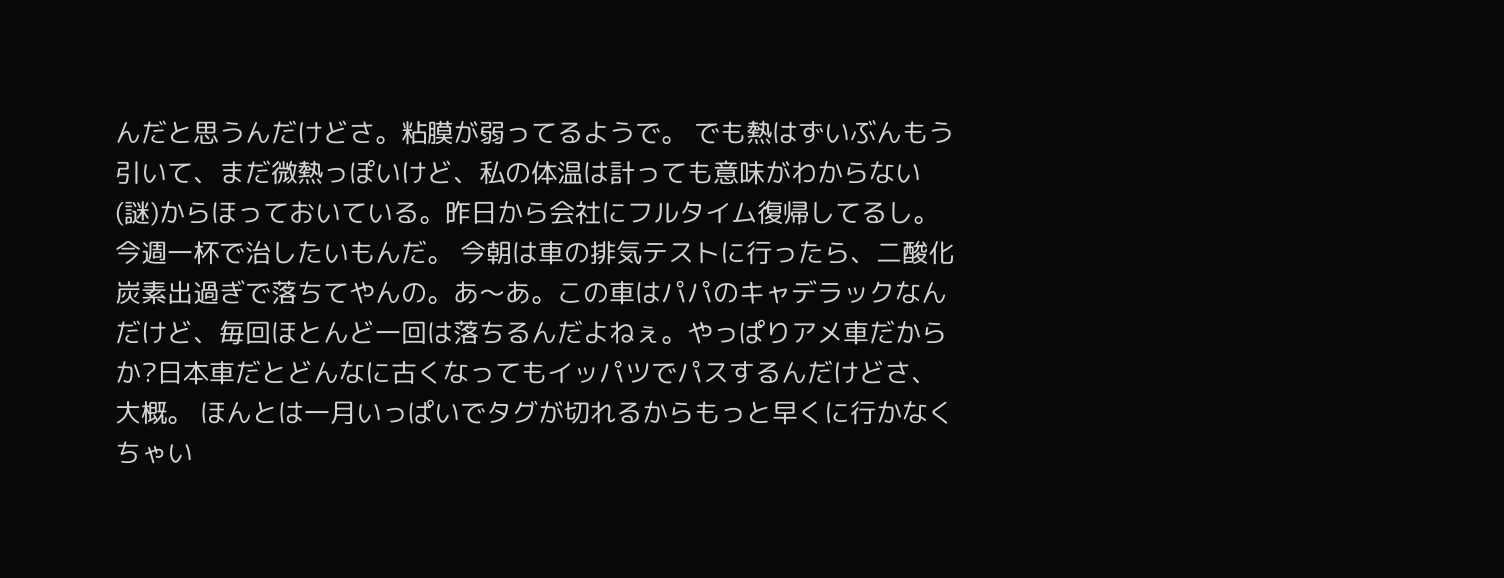んだと思うんだけどさ。粘膜が弱ってるようで。 でも熱はずいぶんもう引いて、まだ微熱っぽいけど、私の体温は計っても意味がわからない(謎)からほっておいている。昨日から会社にフルタイム復帰してるし。今週一杯で治したいもんだ。 今朝は車の排気テストに行ったら、二酸化炭素出過ぎで落ちてやんの。あ〜あ。この車はパパのキャデラックなんだけど、毎回ほとんど一回は落ちるんだよねぇ。やっぱりアメ車だからか?日本車だとどんなに古くなってもイッパツでパスするんだけどさ、大概。 ほんとは一月いっぱいでタグが切れるからもっと早くに行かなくちゃい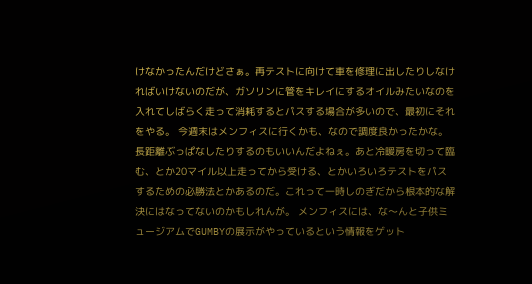けなかったんだけどさぁ。再テストに向けて車を修理に出したりしなければいけないのだが、ガソリンに管をキレイにするオイルみたいなのを入れてしばらく走って消耗するとパスする場合が多いので、最初にそれをやる。 今週末はメンフィスに行くかも、なので調度良かったかな。長距離ぶっぱなしたりするのもいいんだよねぇ。あと冷暖房を切って臨む、とか20マイル以上走ってから受ける、とかいろいろテストをパスするための必勝法とかあるのだ。これって一時しのぎだから根本的な解決にはなってないのかもしれんが。 メンフィスには、な〜んと子供ミュージアムでGUMBYの展示がやっているという情報をゲット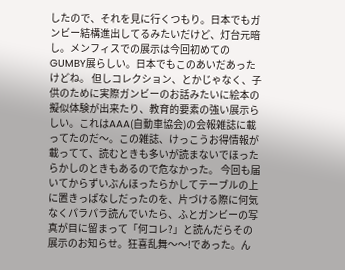したので、それを見に行くつもり。日本でもガンビー結構進出してるみたいだけど、灯台元暗し。メンフィスでの展示は今回初めてのGUMBY展らしい。日本でもこのあいだあったけどね。 但しコレクション、とかじゃなく、子供のために実際ガンビーのお話みたいに絵本の擬似体験が出来たり、教育的要素の強い展示らしい。これはAAA(自動車協会)の会報雑誌に載ってたのだ〜。この雑誌、けっこうお得情報が載ってて、読むときも多いが読まないでほったらかしのときもあるので危なかった。 今回も届いてからずいぶんほったらかしてテーブルの上に置きっぱなしだったのを、片づける際に何気なくパラパラ読んでいたら、ふとガンビーの写真が目に留まって「何コレ?」と読んだらその展示のお知らせ。狂喜乱舞〜〜!であった。ん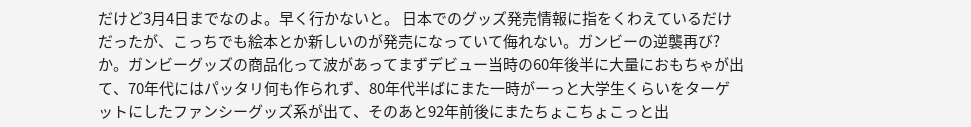だけど3月4日までなのよ。早く行かないと。 日本でのグッズ発売情報に指をくわえているだけだったが、こっちでも絵本とか新しいのが発売になっていて侮れない。ガンビーの逆襲再び?か。ガンビーグッズの商品化って波があってまずデビュー当時の60年後半に大量におもちゃが出て、70年代にはパッタリ何も作られず、80年代半ばにまた一時がーっと大学生くらいをターゲットにしたファンシーグッズ系が出て、そのあと92年前後にまたちょこちょこっと出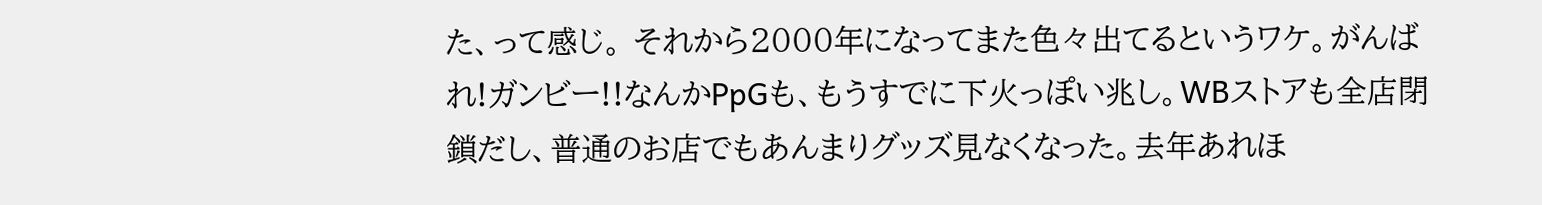た、って感じ。 それから2000年になってまた色々出てるというワケ。がんばれ!ガンビー!!なんかPpGも、もうすでに下火っぽい兆し。WBストアも全店閉鎖だし、普通のお店でもあんまりグッズ見なくなった。去年あれほ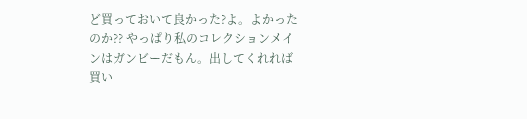ど買っておいて良かった?よ。よかったのか?? やっぱり私のコレクションメインはガンビーだもん。出してくれれば買い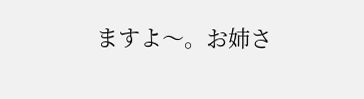ますよ〜。お姉さ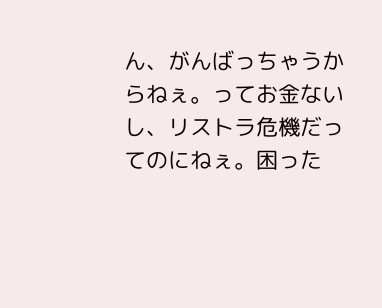ん、がんばっちゃうからねぇ。ってお金ないし、リストラ危機だってのにねぇ。困った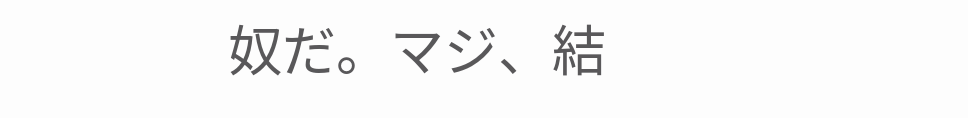奴だ。マジ、結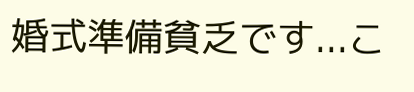婚式準備貧乏です...こ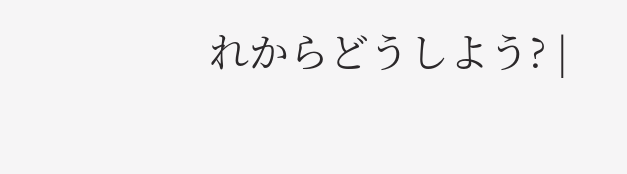れからどうしよう? |